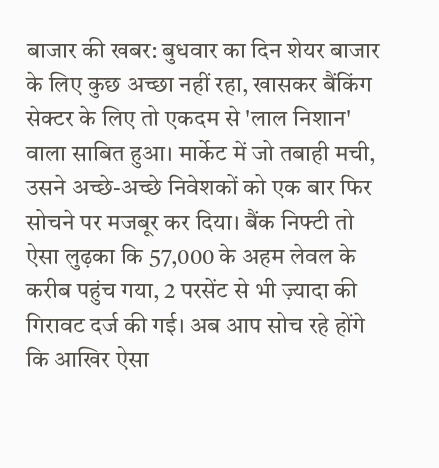बाजार की खबर: बुधवार का दिन शेयर बाजार के लिए कुछ अच्छा नहीं रहा, खासकर बैंकिंग सेक्टर के लिए तो एकदम से 'लाल निशान' वाला साबित हुआ। मार्केट में जो तबाही मची, उसने अच्छे-अच्छे निवेशकों को एक बार फिर सोचने पर मजबूर कर दिया। बैंक निफ्टी तो ऐसा लुढ़का कि 57,000 के अहम लेवल के करीब पहुंच गया, 2 परसेंट से भी ज़्यादा की गिरावट दर्ज की गई। अब आप सोच रहे होंगे कि आखिर ऐसा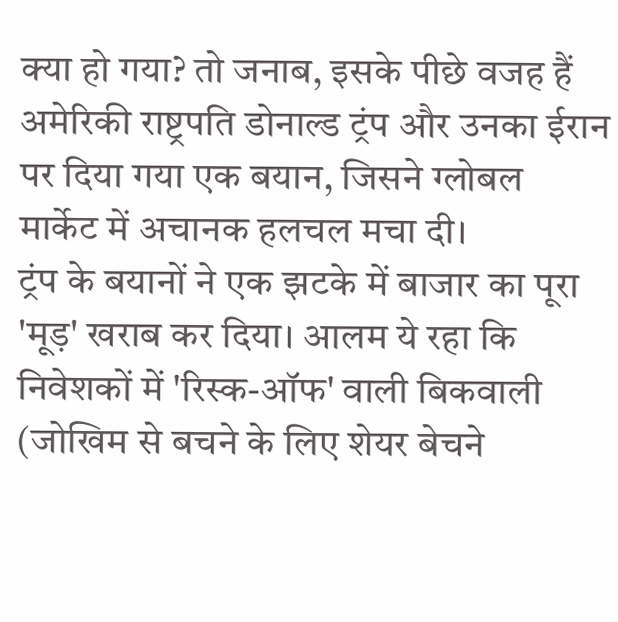क्या हो गया? तो जनाब, इसके पीछे वजह हैं अमेरिकी राष्ट्रपति डोनाल्ड ट्रंप और उनका ईरान पर दिया गया एक बयान, जिसने ग्लोबल मार्केट में अचानक हलचल मचा दी।
ट्रंप के बयानों ने एक झटके में बाजार का पूरा 'मूड़' खराब कर दिया। आलम ये रहा कि निवेशकों में 'रिस्क-ऑफ' वाली बिकवाली (जोखिम से बचने के लिए शेयर बेचने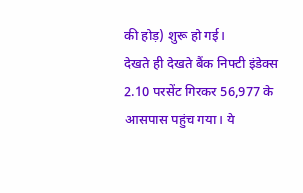की होड़) शुरू हो गई।
देखते ही देखते बैंक निफ्टी इंडेक्स 2.10 परसेंट गिरकर 56,977 के आसपास पहुंच गया। ये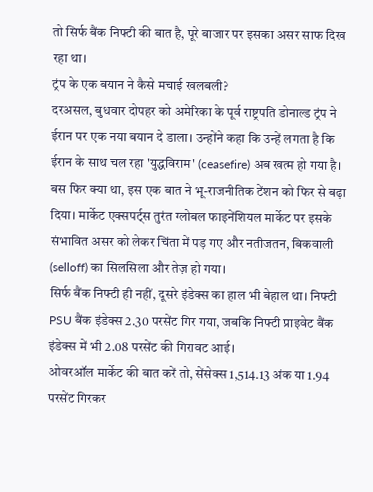तो सिर्फ बैंक निफ्टी की बात है, पूरे बाजार पर इसका असर साफ दिख रहा था।
ट्रंप के एक बयान ने कैसे मचाई खलबली?
दरअसल, बुधवार दोपहर को अमेरिका के पूर्व राष्ट्रपति डोनाल्ड ट्रंप ने ईरान पर एक नया बयान दे डाला। उन्होंने कहा कि उन्हें लगता है कि ईरान के साथ चल रहा 'युद्धविराम' (ceasefire) अब खत्म हो गया है।
बस फिर क्या था, इस एक बात ने भू-राजनीतिक टेंशन को फिर से बढ़ा दिया। मार्केट एक्सपर्ट्स तुरंत ग्लोबल फाइनेंशियल मार्केट पर इसके संभावित असर को लेकर चिंता में पड़ गए और नतीजतन, बिकवाली (selloff) का सिलसिला और तेज़ हो गया।
सिर्फ बैंक निफ्टी ही नहीं, दूसरे इंडेक्स का हाल भी बेहाल था। निफ्टी PSU बैंक इंडेक्स 2.30 परसेंट गिर गया, जबकि निफ्टी प्राइवेट बैंक इंडेक्स में भी 2.08 परसेंट की गिरावट आई।
ओवरऑल मार्केट की बात करें तो, सेंसेक्स 1,514.13 अंक या 1.94 परसेंट गिरकर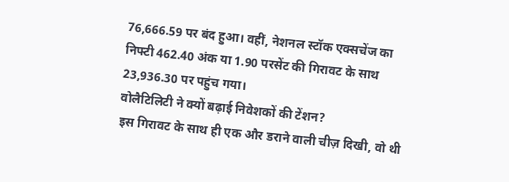76,666.59 पर बंद हुआ। वहीं, नेशनल स्टॉक एक्सचेंज का निफ्टी 462.40 अंक या 1.90 परसेंट की गिरावट के साथ 23,936.30 पर पहुंच गया।
वोलैटिलिटी ने क्यों बढ़ाई निवेशकों की टेंशन?
इस गिरावट के साथ ही एक और डराने वाली चीज़ दिखी, वो थी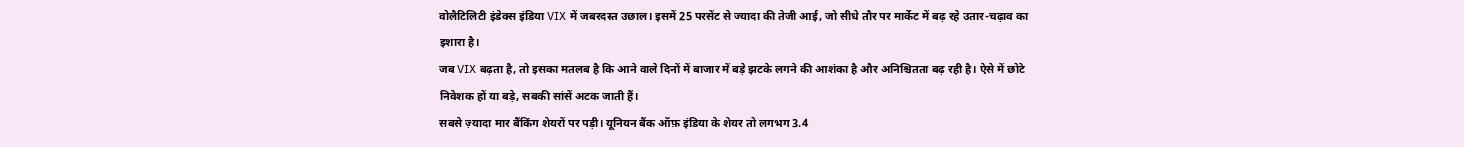वोलैटिलिटी इंडेक्स इंडिया VIX में जबरदस्त उछाल। इसमें 25 परसेंट से ज्यादा की तेजी आई, जो सीधे तौर पर मार्केट में बढ़ रहे उतार-चढ़ाव का इशारा है।
जब VIX बढ़ता है, तो इसका मतलब है कि आने वाले दिनों में बाजार में बड़े झटके लगने की आशंका है और अनिश्चितता बढ़ रही है। ऐसे में छोटे निवेशक हों या बड़े, सबकी सांसें अटक जाती हैं।
सबसे ज़्यादा मार बैंकिंग शेयरों पर पड़ी। यूनियन बैंक ऑफ़ इंडिया के शेयर तो लगभग 3.4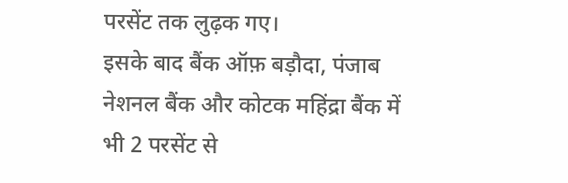परसेंट तक लुढ़क गए।
इसके बाद बैंक ऑफ़ बड़ौदा, पंजाब नेशनल बैंक और कोटक महिंद्रा बैंक में भी 2 परसेंट से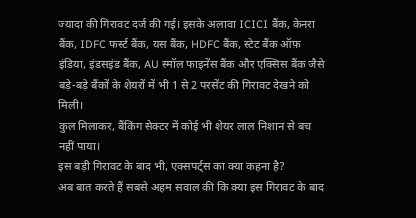ज्यादा की गिरावट दर्ज की गई। इसके अलावा ICICI बैंक, केनरा बैंक, IDFC फर्स्ट बैंक, यस बैंक, HDFC बैंक, स्टेट बैंक ऑफ़ इंडिया, इंडसइंड बैंक, AU स्मॉल फाइनेंस बैंक और एक्सिस बैंक जैसे बड़े-बड़े बैंकों के शेयरों में भी 1 से 2 परसेंट की गिरावट देखने को मिली।
कुल मिलाकर, बैंकिंग सेक्टर में कोई भी शेयर लाल निशान से बच नहीं पाया।
इस बड़ी गिरावट के बाद भी, एक्सपर्ट्स का क्या कहना है?
अब बात करते हैं सबसे अहम सवाल की कि क्या इस गिरावट के बाद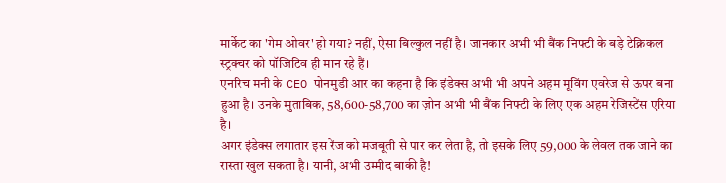मार्केट का 'गेम ओवर' हो गया? नहीं, ऐसा बिल्कुल नहीं है। जानकार अभी भी बैंक निफ्टी के बड़े टेक्निकल स्ट्रक्चर को पॉजिटिव ही मान रहे हैं।
एनरिच मनी के CEO पोनमुडी आर का कहना है कि इंडेक्स अभी भी अपने अहम मूविंग एवरेज से ऊपर बना हुआ है। उनके मुताबिक, 58,600-58,700 का ज़ोन अभी भी बैंक निफ्टी के लिए एक अहम रेजिस्टेंस एरिया है।
अगर इंडेक्स लगातार इस रेंज को मजबूती से पार कर लेता है, तो इसके लिए 59,000 के लेवल तक जाने का रास्ता खुल सकता है। यानी, अभी उम्मीद बाकी है!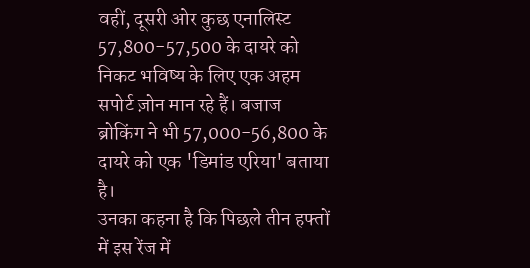वहीं, दूसरी ओर कुछ एनालिस्ट 57,800-57,500 के दायरे को निकट भविष्य के लिए एक अहम सपोर्ट ज़ोन मान रहे हैं। बजाज ब्रोकिंग ने भी 57,000-56,800 के दायरे को एक 'डिमांड एरिया' बताया है।
उनका कहना है कि पिछले तीन हफ्तों में इस रेंज में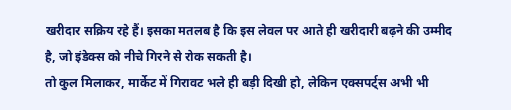खरीदार सक्रिय रहे हैं। इसका मतलब है कि इस लेवल पर आते ही खरीदारी बढ़ने की उम्मीद है, जो इंडेक्स को नीचे गिरने से रोक सकती है।
तो कुल मिलाकर, मार्केट में गिरावट भले ही बड़ी दिखी हो, लेकिन एक्सपर्ट्स अभी भी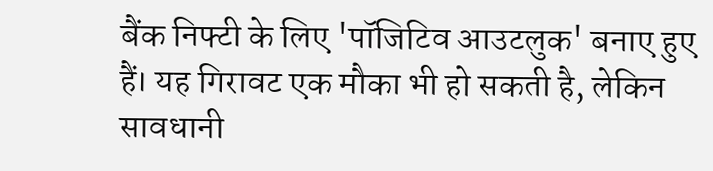बैंक निफ्टी के लिए 'पॉजिटिव आउटलुक' बनाए हुए हैं। यह गिरावट एक मौका भी हो सकती है, लेकिन सावधानी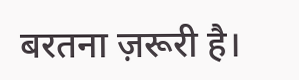बरतना ज़रूरी है।